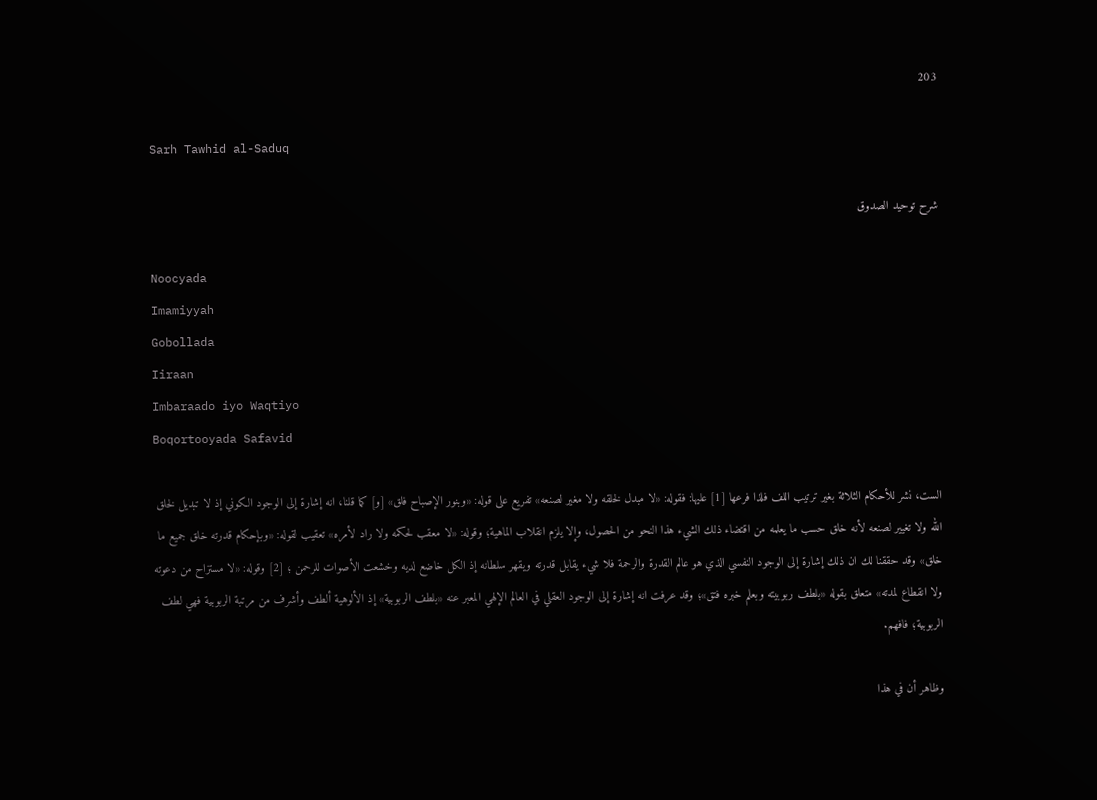203

Sarh Tawhid al-Saduq

شرح توحيد الصدوق

Noocyada
Imamiyyah
Gobollada
Iiraan
Imbaraado iyo Waqtiyo
Boqortooyada Safavid

الست، نشر للأحكام الثلاثة بغير ترتيب اللف فلذا فرعها [1] عليها: فقوله: «لا مبدل لخلقه ولا مغير لصنعه» تفريع على قوله: «وبنور الإصباح فلق» [و] كما قلنا، انه إشارة إلى الوجود الكوني إذ لا تبديل لخلق الله ولا تغيير لصنعه لأنه خلق حسب ما يعلمه من اقتضاء ذلك الشيء هذا النحو من الحصول، وإلا يلزم انقلاب الماهية؛ وقوله: «لا معقب لحكمه ولا راد لأمره» تعقيب لقوله: «وبإحكام قدرته خلق جميع ما خلق» وقد حققنا لك ان ذلك إشارة إلى الوجود النفسي الذي هو عالم القدرة والرحمة فلا شيء يقابل قدرته ويقهر سلطانه إذ الكل خاضع لديه وخشعت الأصوات للرحمن ؛ [2] وقوله: «لا مستزاح من دعوته ولا انقطاع لمدته» متعلق بقوله «بلطف ربوبيته وبعلم خبره فتق»؛ وقد عرفت انه إشارة إلى الوجود العقلي في العالم الإلهي المعبر عنه «بلطف الربوبية» إذ الألوهية ألطف وأشرف من مرتبة الربوبية فهي لطف الربوبية؛ فافهم.

وظاهر أن في هذا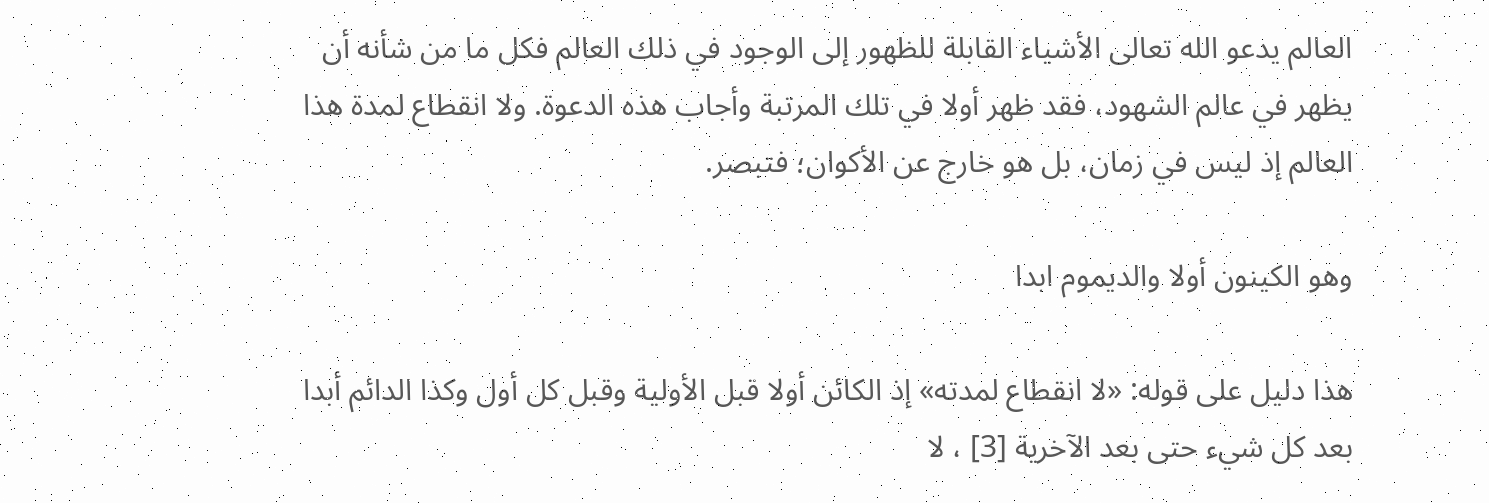العالم يدعو الله تعالى الأشياء القابلة للظهور إلى الوجود في ذلك العالم فكل ما من شأنه أن يظهر في عالم الشهود، فقد ظهر أولا في تلك المرتبة وأجاب هذه الدعوة. ولا انقطاع لمدة هذا العالم إذ ليس في زمان، بل هو خارج عن الأكوان؛ فتبصر.

وهو الكينون أولا والديموم ابدا

هذا دليل على قوله: «لا انقطاع لمدته» إذ الكائن أولا قبل الأولية وقبل كل أول وكذا الدائم أبدا بعد كل شيء حتى بعد الآخرية [3] ، لا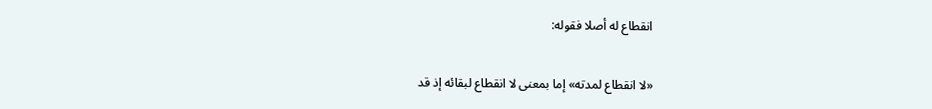انقطاع له أصلا فقوله:

«لا انقطاع لمدته» إما بمعنى لا انقطاع لبقائه إذ قد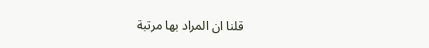قلنا ان المراد بها مرتبة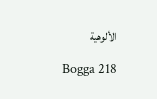الألوهية

Bogga 218